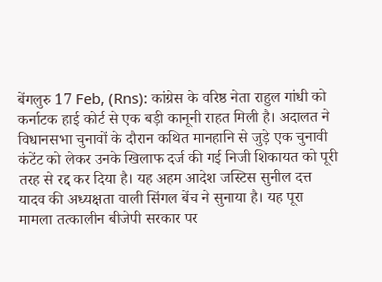बेंगलुरु 17 Feb, (Rns): कांग्रेस के वरिष्ठ नेता राहुल गांधी को कर्नाटक हाई कोर्ट से एक बड़ी कानूनी राहत मिली है। अदालत ने विधानसभा चुनावों के दौरान कथित मानहानि से जुड़े एक चुनावी कंटेंट को लेकर उनके खिलाफ दर्ज की गई निजी शिकायत को पूरी तरह से रद्द कर दिया है। यह अहम आदेश जस्टिस सुनील दत्त यादव की अध्यक्षता वाली सिंगल बेंच ने सुनाया है। यह पूरा मामला तत्कालीन बीजेपी सरकार पर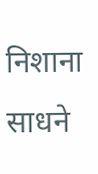निशाना साधने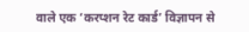वाले एक ‘करप्शन रेट कार्ड’ विज्ञापन से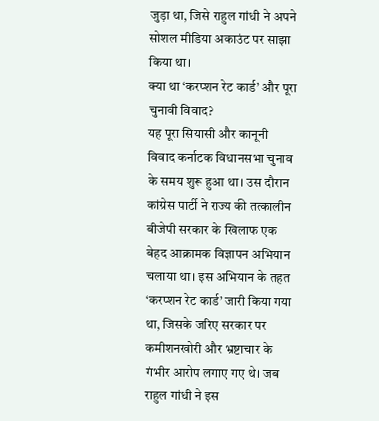जुड़ा था, जिसे राहुल गांधी ने अपने सोशल मीडिया अकाउंट पर साझा किया था।
क्या था ‘करप्शन रेट कार्ड’ और पूरा चुनावी विवाद?
यह पूरा सियासी और कानूनी विवाद कर्नाटक विधानसभा चुनाव के समय शुरू हुआ था। उस दौरान कांग्रेस पार्टी ने राज्य की तत्कालीन बीजेपी सरकार के खिलाफ एक बेहद आक्रामक विज्ञापन अभियान चलाया था। इस अभियान के तहत ‘करप्शन रेट कार्ड’ जारी किया गया था, जिसके जरिए सरकार पर कमीशनखोरी और भ्रष्टाचार के गंभीर आरोप लगाए गए थे। जब राहुल गांधी ने इस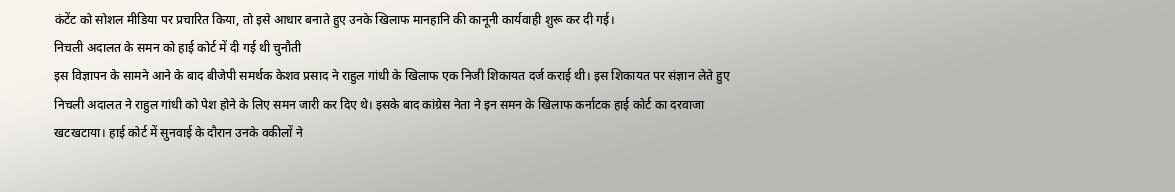कंटेंट को सोशल मीडिया पर प्रचारित किया, तो इसे आधार बनाते हुए उनके खिलाफ मानहानि की कानूनी कार्यवाही शुरू कर दी गई।
निचली अदालत के समन को हाई कोर्ट में दी गई थी चुनौती
इस विज्ञापन के सामने आने के बाद बीजेपी समर्थक केशव प्रसाद ने राहुल गांधी के खिलाफ एक निजी शिकायत दर्ज कराई थी। इस शिकायत पर संज्ञान लेते हुए निचली अदालत ने राहुल गांधी को पेश होने के लिए समन जारी कर दिए थे। इसके बाद कांग्रेस नेता ने इन समन के खिलाफ कर्नाटक हाई कोर्ट का दरवाजा खटखटाया। हाई कोर्ट में सुनवाई के दौरान उनके वकीलों ने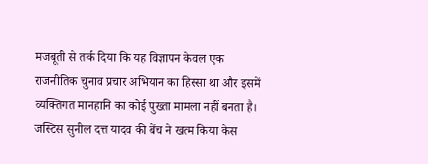मजबूती से तर्क दिया कि यह विज्ञापन केवल एक राजनीतिक चुनाव प्रचार अभियान का हिस्सा था और इसमें व्यक्तिगत मानहानि का कोई पुख्ता मामला नहीं बनता है।
जस्टिस सुनील दत्त यादव की बेंच ने खत्म किया केस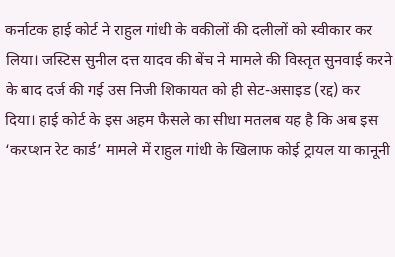कर्नाटक हाई कोर्ट ने राहुल गांधी के वकीलों की दलीलों को स्वीकार कर लिया। जस्टिस सुनील दत्त यादव की बेंच ने मामले की विस्तृत सुनवाई करने के बाद दर्ज की गई उस निजी शिकायत को ही सेट-असाइड (रद्द) कर दिया। हाई कोर्ट के इस अहम फैसले का सीधा मतलब यह है कि अब इस ‘करप्शन रेट कार्ड’ मामले में राहुल गांधी के खिलाफ कोई ट्रायल या कानूनी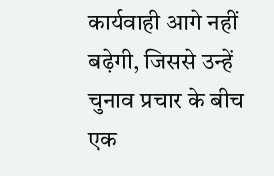कार्यवाही आगे नहीं बढ़ेगी, जिससे उन्हें चुनाव प्रचार के बीच एक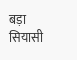बड़ा सियासी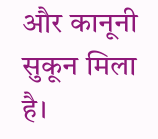और कानूनी सुकून मिला है।